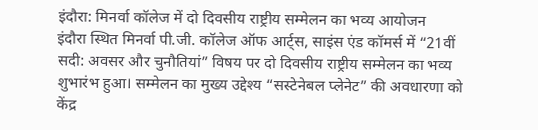इंदौरा: मिनर्वा कॉलेज में दो दिवसीय राष्ट्रीय सम्मेलन का भव्य आयोजन
इंदौरा स्थित मिनर्वा पी.जी. कॉलेज ऑफ आर्ट्स, साइंस एंड कॉमर्स में “21वीं सदी: अवसर और चुनौतियां” विषय पर दो दिवसीय राष्ट्रीय सम्मेलन का भव्य शुभारंभ हुआ। सम्मेलन का मुख्य उद्देश्य “सस्टेनेबल प्लेनेट” की अवधारणा को केंद्र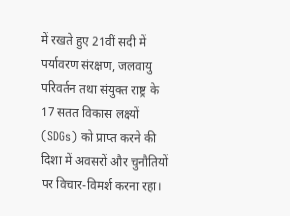में रखते हुए 21वीं सदी में पर्यावरण संरक्षण, जलवायु परिवर्तन तथा संयुक्त राष्ट्र के 17 सतत विकास लक्ष्यों (SDGs) को प्राप्त करने की दिशा में अवसरों और चुनौतियों पर विचार-विमर्श करना रहा।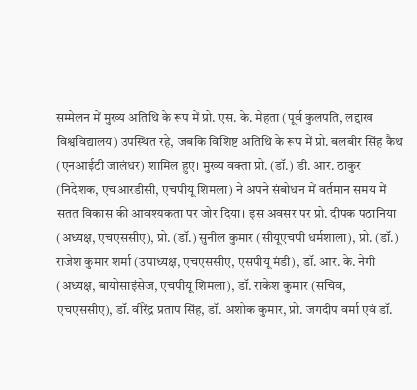सम्मेलन में मुख्य अतिथि के रूप में प्रो. एस. के. मेहता (पूर्व कुलपति, लद्दाख विश्वविद्यालय) उपस्थित रहे, जबकि विशिष्ट अतिथि के रूप में प्रो. बलबीर सिंह कैथ (एनआईटी जालंधर) शामिल हुए। मुख्य वक्ता प्रो. (डॉ.) डी. आर. ठाकुर (निदेशक, एचआरडीसी, एचपीयू शिमला) ने अपने संबोधन में वर्तमान समय में सतत विकास की आवश्यकता पर जोर दिया। इस अवसर पर प्रो. दीपक पठानिया (अध्यक्ष, एचएससीए), प्रो. (डॉ.) सुनील कुमार (सीयूएचपी धर्मशाला), प्रो. (डॉ.) राजेश कुमार शर्मा (उपाध्यक्ष, एचएससीए, एसपीयू मंडी), डॉ. आर. के. नेगी (अध्यक्ष, बायोसाइंसेज, एचपीयू शिमला), डॉ. राकेश कुमार (सचिव, एचएससीए), डॉ. वीरेंद्र प्रताप सिंह, डॉ. अशोक कुमार, प्रो. जगदीप वर्मा एवं डॉ.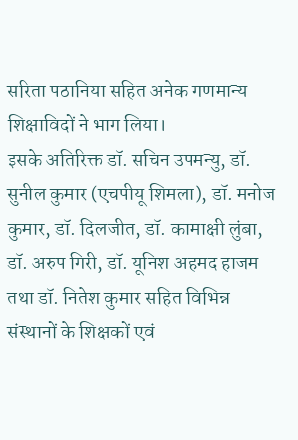सरिता पठानिया सहित अनेक गणमान्य शिक्षाविदों ने भाग लिया।
इसके अतिरिक्त डॉ. सचिन उपमन्यु, डॉ. सुनील कुमार (एचपीयू शिमला), डॉ. मनोज कुमार, डॉ. दिलजीत, डॉ. कामाक्षी लुंबा, डॉ. अरुप गिरी, डॉ. यूनिश अहमद हाजम तथा डॉ. नितेश कुमार सहित विभिन्न संस्थानों के शिक्षकों एवं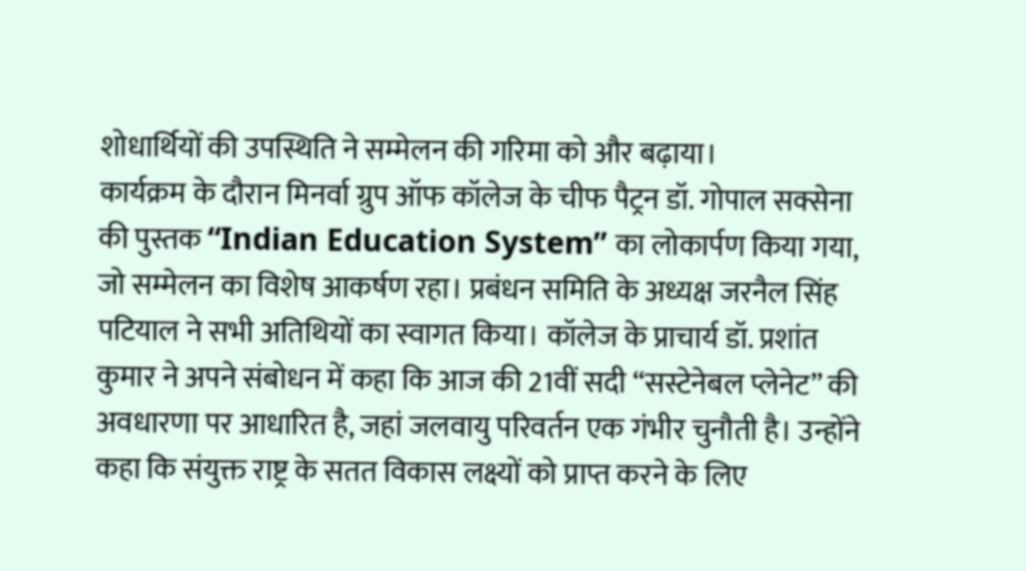शोधार्थियों की उपस्थिति ने सम्मेलन की गरिमा को और बढ़ाया।
कार्यक्रम के दौरान मिनर्वा ग्रुप ऑफ कॉलेज के चीफ पैट्रन डॉ. गोपाल सक्सेना की पुस्तक “Indian Education System” का लोकार्पण किया गया, जो सम्मेलन का विशेष आकर्षण रहा। प्रबंधन समिति के अध्यक्ष जरनैल सिंह पटियाल ने सभी अतिथियों का स्वागत किया। कॉलेज के प्राचार्य डॉ. प्रशांत कुमार ने अपने संबोधन में कहा कि आज की 21वीं सदी “सस्टेनेबल प्लेनेट” की अवधारणा पर आधारित है, जहां जलवायु परिवर्तन एक गंभीर चुनौती है। उन्होंने कहा कि संयुक्त राष्ट्र के सतत विकास लक्ष्यों को प्राप्त करने के लिए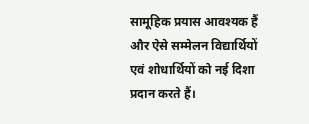सामूहिक प्रयास आवश्यक हैं और ऐसे सम्मेलन विद्यार्थियों एवं शोधार्थियों को नई दिशा प्रदान करते हैं।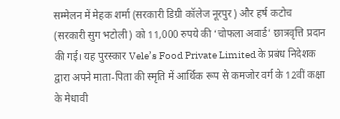सम्मेलन में मेहक शर्मा (सरकारी डिग्री कॉलेज नूरपुर) और हर्ष कटोच (सरकारी सुग भटोली) को 11,000 रुपये की ‘चोफला अवार्ड’ छात्रवृत्ति प्रदान की गई। यह पुरस्कार Vele’s Food Private Limited के प्रबंध निदेशक द्वारा अपने माता-पिता की स्मृति में आर्थिक रूप से कमजोर वर्ग के 12वीं कक्षा के मेधावी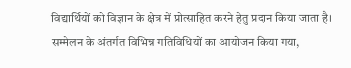विद्यार्थियों को विज्ञान के क्षेत्र में प्रोत्साहित करने हेतु प्रदान किया जाता है।
सम्मेलन के अंतर्गत विभिन्न गतिविधियों का आयोजन किया गया,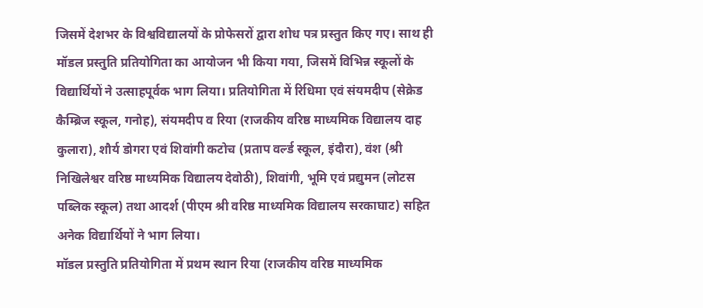जिसमें देशभर के विश्वविद्यालयों के प्रोफेसरों द्वारा शोध पत्र प्रस्तुत किए गए। साथ ही मॉडल प्रस्तुति प्रतियोगिता का आयोजन भी किया गया, जिसमें विभिन्न स्कूलों के विद्यार्थियों ने उत्साहपूर्वक भाग लिया। प्रतियोगिता में रिधिमा एवं संयमदीप (सेक्रेड कैम्ब्रिज स्कूल, गनोह), संयमदीप व रिया (राजकीय वरिष्ठ माध्यमिक विद्यालय दाह कुलारा), शौर्य डोगरा एवं शिवांगी कटोच (प्रताप वर्ल्ड स्कूल, इंदौरा), वंश (श्री निखिलेश्वर वरिष्ठ माध्यमिक विद्यालय देवोठी), शिवांगी, भूमि एवं प्रद्युमन (लोटस पब्लिक स्कूल) तथा आदर्श (पीएम श्री वरिष्ठ माध्यमिक विद्यालय सरकाघाट) सहित अनेक विद्यार्थियों ने भाग लिया।
मॉडल प्रस्तुति प्रतियोगिता में प्रथम स्थान रिया (राजकीय वरिष्ठ माध्यमिक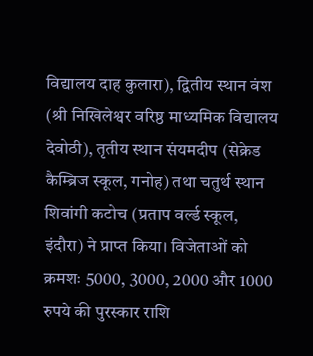विद्यालय दाह कुलारा), द्वितीय स्थान वंश (श्री निखिलेश्वर वरिष्ठ माध्यमिक विद्यालय देवोठी), तृतीय स्थान संयमदीप (सेक्रेड कैम्ब्रिज स्कूल, गनोह) तथा चतुर्थ स्थान शिवांगी कटोच (प्रताप वर्ल्ड स्कूल, इंदौरा) ने प्राप्त किया। विजेताओं को क्रमशः 5000, 3000, 2000 और 1000 रुपये की पुरस्कार राशि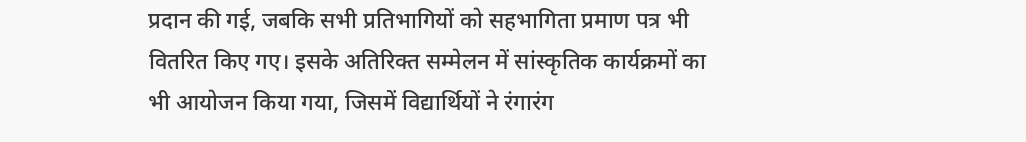प्रदान की गई, जबकि सभी प्रतिभागियों को सहभागिता प्रमाण पत्र भी वितरित किए गए। इसके अतिरिक्त सम्मेलन में सांस्कृतिक कार्यक्रमों का भी आयोजन किया गया, जिसमें विद्यार्थियों ने रंगारंग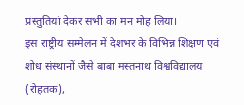प्रस्तुतियां देकर सभी का मन मोह लिया।
इस राष्ट्रीय सम्मेलन में देशभर के विभिन्न शिक्षण एवं शोध संस्थानों जैसे बाबा मस्तनाथ विश्वविद्यालय (रोहतक),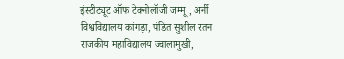इंस्टीट्यूट ऑफ टेक्नोलॉजी जम्मू, अर्नी विश्वविद्यालय कांगड़ा, पंडित सुशील रतन राजकीय महाविद्यालय ज्वालामुखी,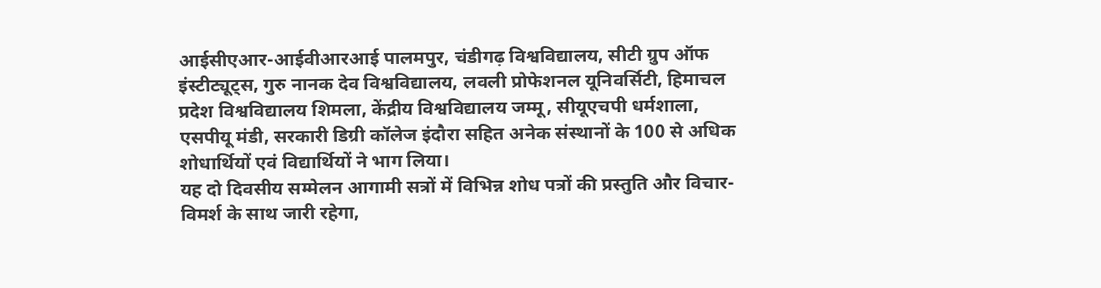आईसीएआर-आईवीआरआई पालमपुर, चंडीगढ़ विश्वविद्यालय, सीटी ग्रुप ऑफ इंस्टीट्यूट्स, गुरु नानक देव विश्वविद्यालय, लवली प्रोफेशनल यूनिवर्सिटी, हिमाचल प्रदेश विश्वविद्यालय शिमला, केंद्रीय विश्वविद्यालय जम्मू, सीयूएचपी धर्मशाला, एसपीयू मंडी, सरकारी डिग्री कॉलेज इंदौरा सहित अनेक संस्थानों के 100 से अधिक शोधार्थियों एवं विद्यार्थियों ने भाग लिया।
यह दो दिवसीय सम्मेलन आगामी सत्रों में विभिन्न शोध पत्रों की प्रस्तुति और विचार-विमर्श के साथ जारी रहेगा,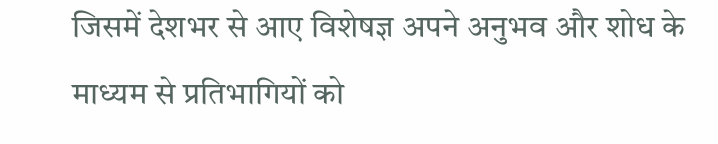जिसमें देशभर से आए विशेषज्ञ अपने अनुभव और शोध के माध्यम से प्रतिभागियों को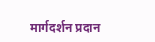मार्गदर्शन प्रदान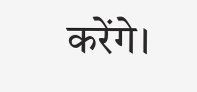करेंगे।